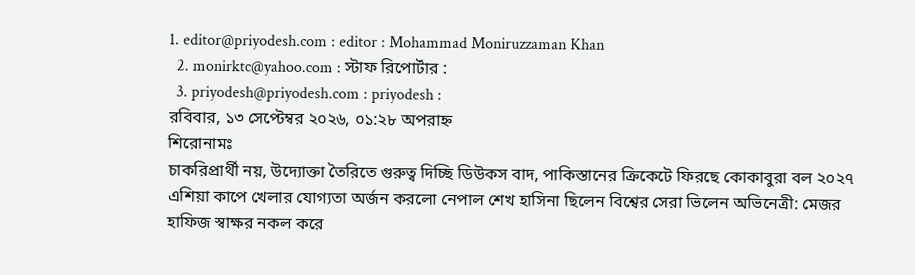1. editor@priyodesh.com : editor : Mohammad Moniruzzaman Khan
  2. monirktc@yahoo.com : স্টাফ রিপোর্টার :
  3. priyodesh@priyodesh.com : priyodesh :
রবিবার, ১৩ সেপ্টেম্বর ২০২৬, ০১:২৮ অপরাহ্ন
শিরোনামঃ
চাকরিপ্রার্থী নয়, উদ্যোক্তা তৈরিতে গুরুত্ব দিচ্ছি ডিউকস বাদ, পাকিস্তানের ক্রিকেটে ফিরছে কোকাবুরা বল ২০২৭ এশিয়া কাপে খেলার যোগ্যতা অর্জন করলো নেপাল শেখ হাসিনা ছিলেন বিশ্বের সেরা ভিলেন অভিনেত্রী: মেজর হাফিজ স্বাক্ষর নকল করে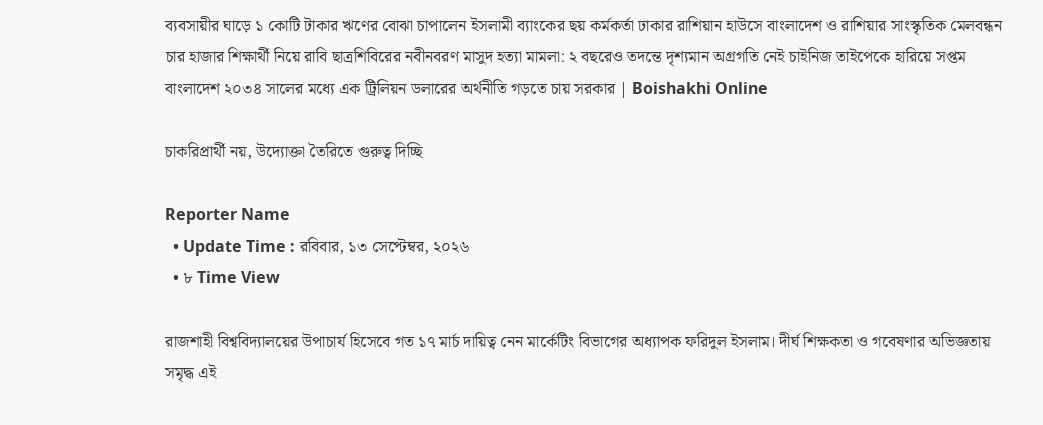ব্যবসায়ীর ঘাড়ে ১ কোটি টাকার ঋণের বোঝা চাপালেন ইসলামী ব্যাংকের ছয় কর্মকর্তা ঢাকার রাশিয়ান হাউসে বাংলাদেশ ও রাশিয়ার সাংস্কৃতিক মেলবন্ধন চার হাজার শিক্ষার্থী নিয়ে রাবি ছাত্রশিবিরের নবীনবরণ মাসুদ হত্যা মামলা: ২ বছরেও তদন্তে দৃশ্যমান অগ্রগতি নেই চাইনিজ তাইপেকে হারিয়ে সপ্তম বাংলাদেশ ২০৩৪ সালের মধ্যে এক ট্রিলিয়ন ডলারের অর্থনীতি গড়তে চায় সরকার | Boishakhi Online

চাকরিপ্রার্থী নয়, উদ্যোক্তা তৈরিতে গুরুত্ব দিচ্ছি

Reporter Name
  • Update Time : রবিবার, ১৩ সেপ্টেম্বর, ২০২৬
  • ৮ Time View

রাজশাহী বিশ্ববিদ্যালয়ের উপাচার্য হিসেবে গত ১৭ মার্চ দায়িত্ব নেন মার্কেটিং বিভাগের অধ্যাপক ফরিদুল ইসলাম। দীর্ঘ শিক্ষকতা ও গবেষণার অভিজ্ঞতায় সমৃদ্ধ এই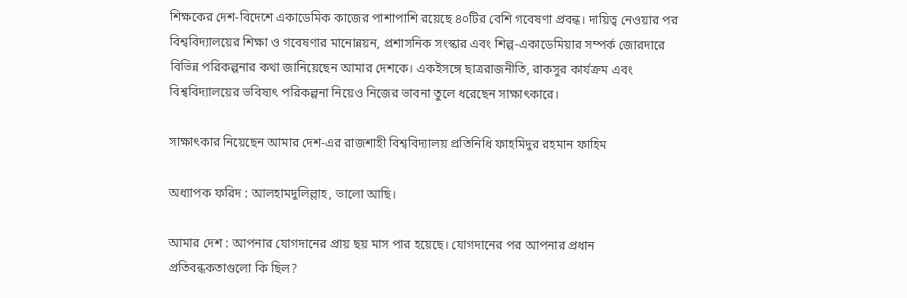শিক্ষকের দেশ-বিদেশে একাডেমিক কাজের পাশাপাশি রয়েছে ৪০টির বেশি গবেষণা প্রবন্ধ। দায়িত্ব নেওয়ার পর বিশ্ববিদ্যালয়ের শিক্ষা ও গবেষণার মানোন্নয়ন, প্রশাসনিক সংস্কার এবং শিল্প-একাডেমিয়ার সম্পর্ক জোরদারে বিভিন্ন পরিকল্পনার কথা জানিয়েছেন আমার দেশকে। একইসঙ্গে ছাত্ররাজনীতি, রাকসুর কার্যক্রম এবং বিশ্ববিদ্যালয়ের ভবিষ্যৎ পরিকল্পনা নিয়েও নিজের ভাবনা তুলে ধরেছেন সাক্ষাৎকারে।

সাক্ষাৎকার নিয়েছেন আমার দেশ-এর রাজশাহী বিশ্ববিদ্যালয় প্রতিনিধি ফাহমিদুর রহমান ফাহিম

অধ্যাপক ফরিদ : আলহামদুলিল্লাহ, ভালো আছি।

আমার দেশ : আপনার যোগদানের প্রায় ছয় মাস পার হয়েছে। যোগদানের পর আপনার প্রধান প্রতিবন্ধকতাগুলো কি ছিল?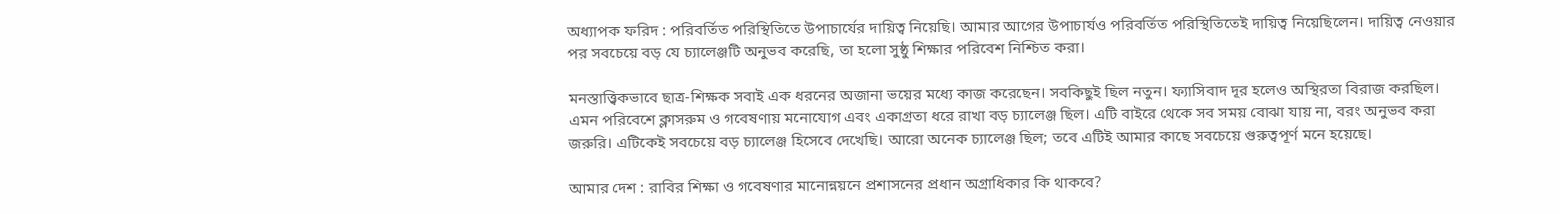অধ্যাপক ফরিদ : পরিবর্তিত পরিস্থিতিতে উপাচার্যের দায়িত্ব নিয়েছি। আমার আগের উপাচার্যও পরিবর্তিত পরিস্থিতিতেই দায়িত্ব নিয়েছিলেন। দায়িত্ব নেওয়ার পর সবচেয়ে বড় যে চ্যালেঞ্জটি অনুভব করেছি, তা হলো সুষ্ঠু শিক্ষার পরিবেশ নিশ্চিত করা।

মনস্তাত্ত্বিকভাবে ছাত্র-শিক্ষক সবাই এক ধরনের অজানা ভয়ের মধ্যে কাজ করেছেন। সবকিছুই ছিল নতুন। ফ্যাসিবাদ দূর হলেও অস্থিরতা বিরাজ করছিল। এমন পরিবেশে ক্লাসরুম ও গবেষণায় মনোযোগ এবং একাগ্রতা ধরে রাখা বড় চ্যালেঞ্জ ছিল। এটি বাইরে থেকে সব সময় বোঝা যায় না, বরং অনুভব করা জরুরি। এটিকেই সবচেয়ে বড় চ্যালেঞ্জ হিসেবে দেখেছি। আরো অনেক চ্যালেঞ্জ ছিল; তবে এটিই আমার কাছে সবচেয়ে গুরুত্বপূর্ণ মনে হয়েছে।

আমার দেশ : রাবির শিক্ষা ও গবেষণার মানোন্নয়নে প্রশাসনের প্রধান অগ্রাধিকার কি থাকবে?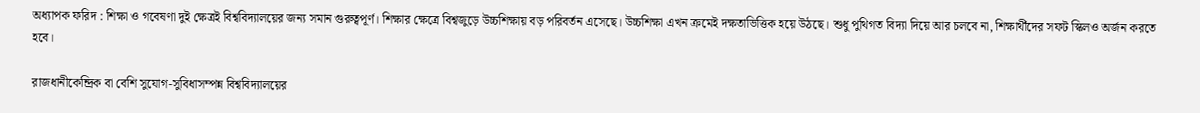অধ্যাপক ফরিদ : শিক্ষা ও গবেষণা দুই ক্ষেত্রই বিশ্ববিদ্যালয়ের জন্য সমান গুরুত্বপূর্ণ। শিক্ষার ক্ষেত্রে বিশ্বজুড়ে উচ্চশিক্ষায় বড় পরিবর্তন এসেছে। উচ্চশিক্ষা এখন ক্রমেই দক্ষতাভিত্তিক হয়ে উঠছে। শুধু পুথিগত বিদ্যা দিয়ে আর চলবে না, শিক্ষার্থীদের সফট স্কিলও অর্জন করতে হবে।

রাজধানীকেন্দ্রিক বা বেশি সুযোগ-সুবিধাসম্পন্ন বিশ্ববিদ্যালয়ের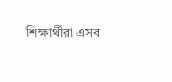শিক্ষার্থীরা এসব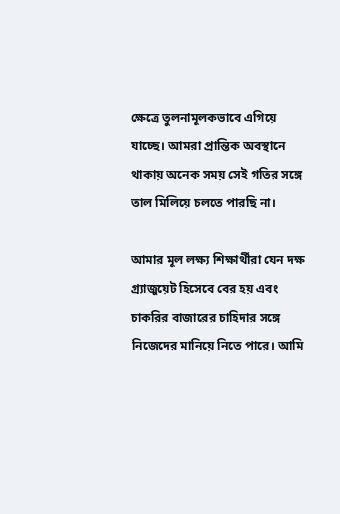ক্ষেত্রে তুলনামূলকভাবে এগিয়ে যাচ্ছে। আমরা প্রান্তিক অবস্থানে থাকায় অনেক সময় সেই গতির সঙ্গে তাল মিলিয়ে চলতে পারছি না।

আমার মূল লক্ষ্য শিক্ষার্থীরা যেন দক্ষ গ্র্যাজুয়েট হিসেবে বের হয় এবং চাকরির বাজারের চাহিদার সঙ্গে নিজেদের মানিয়ে নিতে পারে। আমি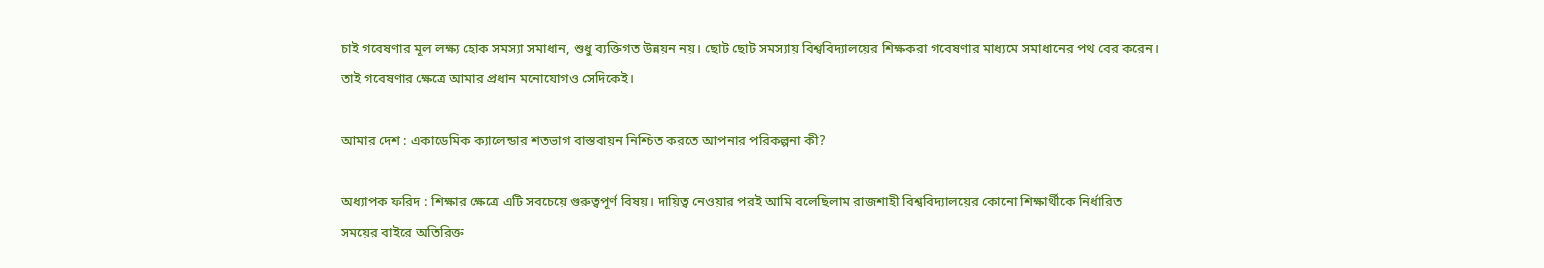চাই গবেষণার মূল লক্ষ্য হোক সমস্যা সমাধান, শুধু ব্যক্তিগত উন্নয়ন নয়। ছোট ছোট সমস্যায় বিশ্ববিদ্যালয়ের শিক্ষকরা গবেষণার মাধ্যমে সমাধানের পথ বের করেন। তাই গবেষণার ক্ষেত্রে আমার প্রধান মনোযোগও সেদিকেই।

আমার দেশ : একাডেমিক ক্যালেন্ডার শতভাগ বাস্তবায়ন নিশ্চিত করতে আপনার পরিকল্পনা কী?

অধ্যাপক ফরিদ : শিক্ষার ক্ষেত্রে এটি সবচেয়ে গুরুত্বপূর্ণ বিষয়। দায়িত্ব নেওয়ার পরই আমি বলেছিলাম রাজশাহী বিশ্ববিদ্যালয়ের কোনো শিক্ষার্থীকে নির্ধারিত সময়ের বাইরে অতিরিক্ত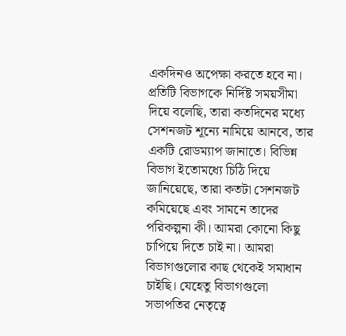একদিনও অপেক্ষা করতে হবে না। প্রতিটি বিভাগকে নির্দিষ্ট সময়সীমা দিয়ে বলেছি, তারা কতদিনের মধ্যে সেশনজট শূন্যে নামিয়ে আনবে, তার একটি রোডম্যাপ জানাতে। বিভিন্ন বিভাগ ইতোমধ্যে চিঠি দিয়ে জানিয়েছে, তারা কতটা সেশনজট কমিয়েছে এবং সামনে তাদের পরিকল্পনা কী। আমরা কোনো কিছু চাপিয়ে দিতে চাই না। আমরা বিভাগগুলোর কাছ থেকেই সমাধান চাইছি। যেহেতু বিভাগগুলো সভাপতির নেতৃত্বে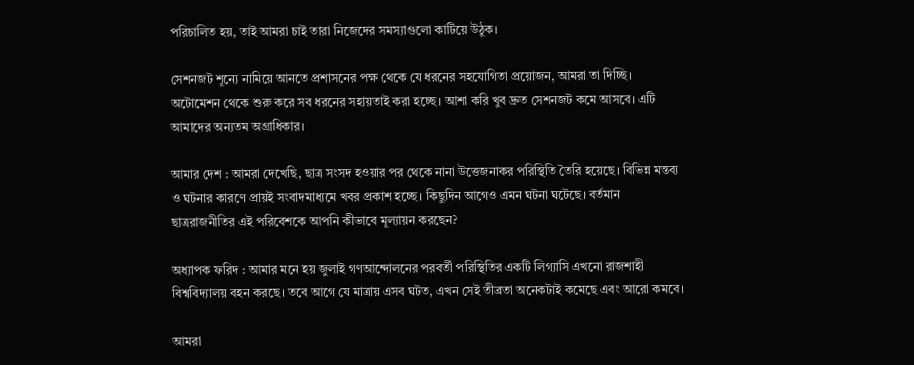পরিচালিত হয়, তাই আমরা চাই তারা নিজেদের সমস্যাগুলো কাটিয়ে উঠুক।

সেশনজট শূন্যে নামিয়ে আনতে প্রশাসনের পক্ষ থেকে যে ধরনের সহযোগিতা প্রয়োজন, আমরা তা দিচ্ছি। অটোমেশন থেকে শুরু করে সব ধরনের সহায়তাই করা হচ্ছে। আশা করি খুব দ্রুত সেশনজট কমে আসবে। এটি আমাদের অন্যতম অগ্রাধিকার।

আমার দেশ : আমরা দেখেছি, ছাত্র সংসদ হওয়ার পর থেকে নানা উত্তেজনাকর পরিস্থিতি তৈরি হয়েছে। বিভিন্ন মন্তব্য ও ঘটনার কারণে প্রায়ই সংবাদমাধ্যমে খবর প্রকাশ হচ্ছে। কিছুদিন আগেও এমন ঘটনা ঘটেছে। বর্তমান ছাত্ররাজনীতির এই পরিবেশকে আপনি কীভাবে মূল্যায়ন করছেন?

অধ্যাপক ফরিদ : আমার মনে হয় জুলাই গণআন্দোলনের পরবর্তী পরিস্থিতির একটি লিগ্যাসি এখনো রাজশাহী বিশ্ববিদ্যালয় বহন করছে। তবে আগে যে মাত্রায় এসব ঘটত, এখন সেই তীব্রতা অনেকটাই কমেছে এবং আরো কমবে।

আমরা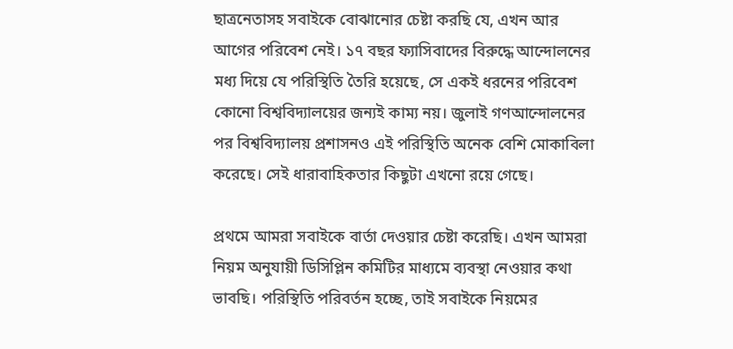ছাত্রনেতাসহ সবাইকে বোঝানোর চেষ্টা করছি যে, এখন আর আগের পরিবেশ নেই। ১৭ বছর ফ্যাসিবাদের বিরুদ্ধে আন্দোলনের মধ্য দিয়ে যে পরিস্থিতি তৈরি হয়েছে, সে একই ধরনের পরিবেশ কোনো বিশ্ববিদ্যালয়ের জন্যই কাম্য নয়। জুলাই গণআন্দোলনের পর বিশ্ববিদ্যালয় প্রশাসনও এই পরিস্থিতি অনেক বেশি মোকাবিলা করেছে। সেই ধারাবাহিকতার কিছুটা এখনো রয়ে গেছে।

প্রথমে আমরা সবাইকে বার্তা দেওয়ার চেষ্টা করেছি। এখন আমরা নিয়ম অনুযায়ী ডিসিপ্লিন কমিটির মাধ্যমে ব্যবস্থা নেওয়ার কথা ভাবছি। পরিস্থিতি পরিবর্তন হচ্ছে, তাই সবাইকে নিয়মের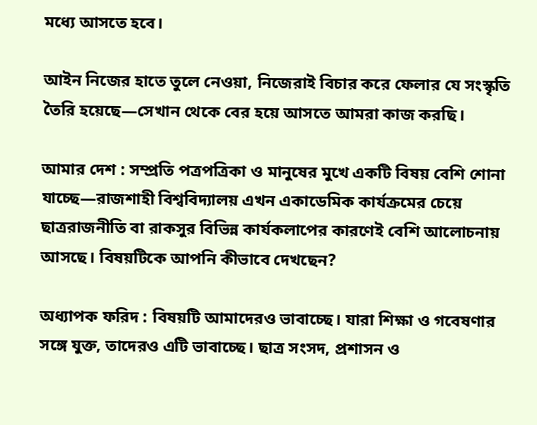মধ্যে আসতে হবে।

আইন নিজের হাতে তুলে নেওয়া, নিজেরাই বিচার করে ফেলার যে সংস্কৃতি তৈরি হয়েছে—সেখান থেকে বের হয়ে আসতে আমরা কাজ করছি।

আমার দেশ : সম্প্রতি পত্রপত্রিকা ও মানুষের মুখে একটি বিষয় বেশি শোনা যাচ্ছে—রাজশাহী বিশ্ববিদ্যালয় এখন একাডেমিক কার্যক্রমের চেয়ে ছাত্ররাজনীতি বা রাকসুর বিভিন্ন কার্যকলাপের কারণেই বেশি আলোচনায় আসছে। বিষয়টিকে আপনি কীভাবে দেখছেন?

অধ্যাপক ফরিদ : বিষয়টি আমাদেরও ভাবাচ্ছে। যারা শিক্ষা ও গবেষণার সঙ্গে যুক্ত, তাদেরও এটি ভাবাচ্ছে। ছাত্র সংসদ, প্রশাসন ও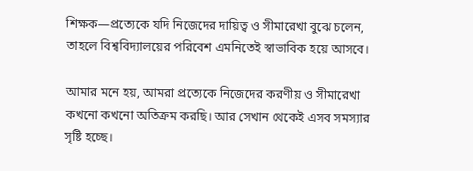শিক্ষক—প্রত্যেকে যদি নিজেদের দায়িত্ব ও সীমারেখা বুঝে চলেন, তাহলে বিশ্ববিদ্যালয়ের পরিবেশ এমনিতেই স্বাভাবিক হয়ে আসবে।

আমার মনে হয়, আমরা প্রত্যেকে নিজেদের করণীয় ও সীমারেখা কখনো কখনো অতিক্রম করছি। আর সেখান থেকেই এসব সমস্যার সৃষ্টি হচ্ছে।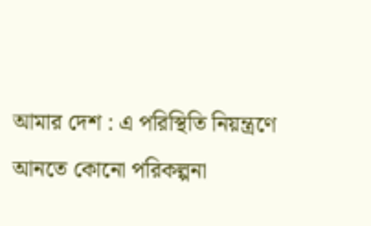আমার দেশ : এ পরিস্থিতি নিয়ন্ত্রণে আনতে কোনো পরিকল্পনা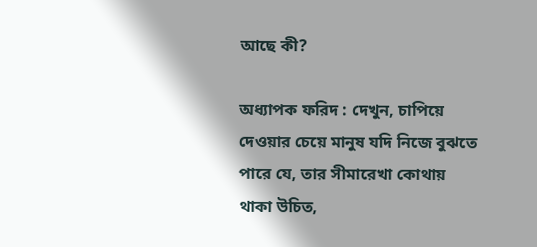আছে কী?

অধ্যাপক ফরিদ : দেখুন, চাপিয়ে দেওয়ার চেয়ে মানুষ যদি নিজে বুঝতে পারে যে, তার সীমারেখা কোথায় থাকা উচিত,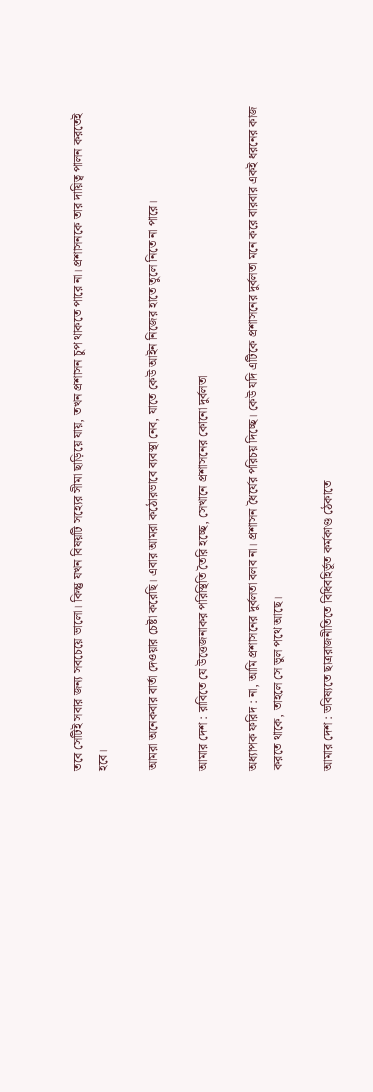তবে সেটিই সবার জন্য সবচেয়ে ভালো। কিন্তু যখন বিষয়টি সহ্যের সীমা ছাড়িয়ে যায়, তখন প্রশাসন চুপ থাকতে পারে না। প্রশাসনকে তার দায়িত্ব পালন করতেই হবে।

আমরা অনেকবার বার্তা দেওয়ার চেষ্টা করেছি। এবার আমরা কঠোরভাবে ব্যবস্থা নেব, যাতে কেউ আইন নিজের হাতে তুলে নিতে না পারে।

আমার দেশ : রাবিতে যে উত্তেজনাকর পরিস্থিতি তৈরি হচ্ছে, সেখানে প্রশাসনের কোনো দুর্বলতা

অধ্যাপক ফরিদ : না, আমি প্রশাসনের দুর্বলতা বলব না। প্রশাসন ধৈর্যের পরিচয় দিচ্ছে। কেউ যদি এটিকে প্রশাসনের দুর্বলতা মনে করে বারবার একই ধরনের কাজ করতে থাকে, তাহলে সে ভুল পথে আছে।

আমার দেশ : ভবিষ্যতে ছাত্ররাজনীতিতে বিধিবহির্ভূত কর্মকাণ্ড ঠেকাতে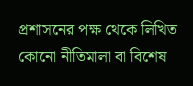প্রশাসনের পক্ষ থেকে লিখিত কোনো নীতিমালা বা বিশেষ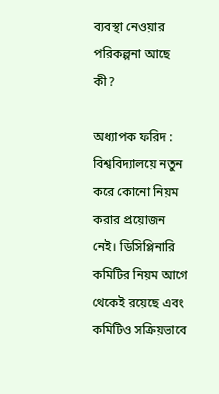ব্যবস্থা নেওয়ার পরিকল্পনা আছে কী?

অধ্যাপক ফরিদ : বিশ্ববিদ্যালয়ে নতুন করে কোনো নিয়ম করার প্রয়োজন নেই। ডিসিপ্লিনারি কমিটির নিয়ম আগে থেকেই রয়েছে এবং কমিটিও সক্রিয়ভাবে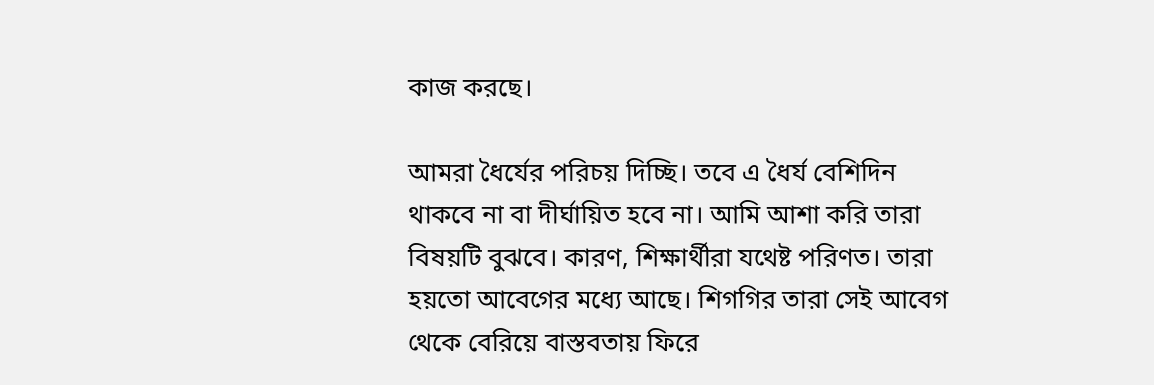কাজ করছে।

আমরা ধৈর্যের পরিচয় দিচ্ছি। তবে এ ধৈর্য বেশিদিন থাকবে না বা দীর্ঘায়িত হবে না। আমি আশা করি তারা বিষয়টি বুঝবে। কারণ, শিক্ষার্থীরা যথেষ্ট পরিণত। তারা হয়তো আবেগের মধ্যে আছে। শিগগির তারা সেই আবেগ থেকে বেরিয়ে বাস্তবতায় ফিরে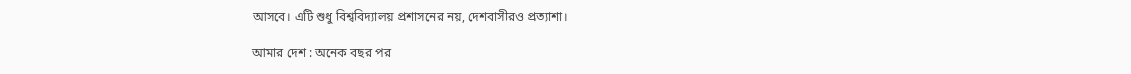আসবে। এটি শুধু বিশ্ববিদ্যালয় প্রশাসনের নয়, দেশবাসীরও প্রত্যাশা।

আমার দেশ : অনেক বছর পর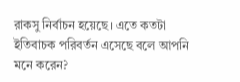রাকসু নির্বাচন হয়েছে। এতে কতটা ইতিবাচক পরিবর্তন এসেছে বলে আপনি মনে করেন?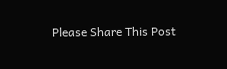Please Share This Post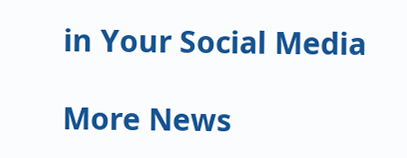in Your Social Media

More News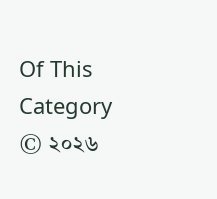Of This Category
© ২০২৬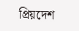প্রিয়দেশ